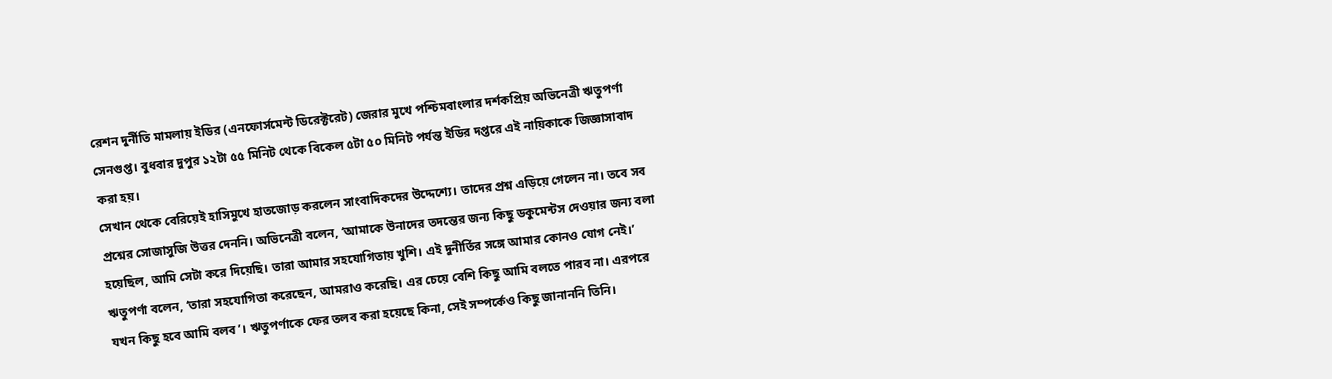রেশন দুর্নীতি মামলায় ইডির (এনফোর্সমেন্ট ডিরেক্টরেট) জেরার মুখে পশ্চিমবাংলার দর্শকপ্রিয় অভিনেত্রী ঋতুপর্ণা সেনগুপ্ত। বুধবার দুপুর ১২টা ৫৫ মিনিট থেকে বিকেল ৫টা ৫০ মিনিট পর্যন্ত ইডির দপ্তরে এই নায়িকাকে জিজ্ঞাসাবাদ করা হয়।
সেখান থেকে বেরিয়েই হাসিমুখে হাতজোড় করলেন সাংবাদিকদের উদ্দেশ্যে। তাদের প্রশ্ন এড়িয়ে গেলেন না। তবে সব প্রশ্নের সোজাসুজি উত্তর দেননি। অভিনেত্রী বলেন, ‘আমাকে উনাদের তদন্তের জন্য কিছু ডকুমেন্টস দেওয়ার জন্য বলা হয়েছিল, আমি সেটা করে দিয়েছি। তারা আমার সহযোগিতায় খুশি। এই দুনীর্তির সঙ্গে আমার কোনও যোগ নেই।’
ঋতুপর্ণা বলেন, ‘তারা সহযোগিতা করেছেন, আমরাও করেছি। এর চেয়ে বেশি কিছু আমি বলতে পারব না। এরপরে যখন কিছু হবে আমি বলব’। ঋতুপর্ণাকে ফের তলব করা হয়েছে কিনা, সেই সম্পর্কেও কিছু জানাননি তিনি।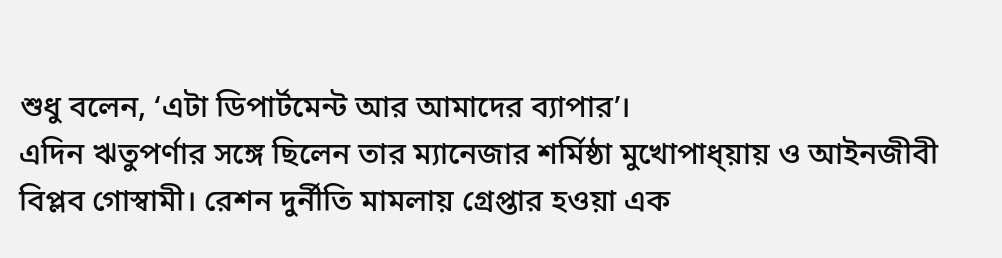শুধু বলেন, ‘এটা ডিপার্টমেন্ট আর আমাদের ব্যাপার’।
এদিন ঋতুপর্ণার সঙ্গে ছিলেন তার ম্যানেজার শর্মিষ্ঠা মুখোপাধ্য়ায় ও আইনজীবী বিপ্লব গোস্বামী। রেশন দুর্নীতি মামলায় গ্রেপ্তার হওয়া এক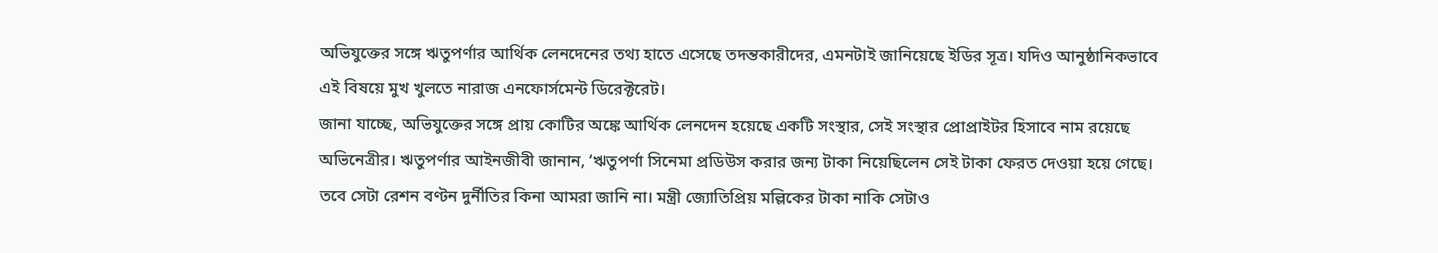অভিযুক্তের সঙ্গে ঋতুপর্ণার আর্থিক লেনদেনের তথ্য হাতে এসেছে তদন্তকারীদের, এমনটাই জানিয়েছে ইডির সূত্র। যদিও আনুষ্ঠানিকভাবে এই বিষয়ে মুখ খুলতে নারাজ এনফোর্সমেন্ট ডিরেক্টরেট।
জানা যাচ্ছে, অভিযুক্তের সঙ্গে প্রায় কোটির অঙ্কে আর্থিক লেনদেন হয়েছে একটি সংস্থার, সেই সংস্থার প্রোপ্রাইটর হিসাবে নাম রয়েছে অভিনেত্রীর। ঋতুপর্ণার আইনজীবী জানান, ‘ঋতুপর্ণা সিনেমা প্রডিউস করার জন্য টাকা নিয়েছিলেন সেই টাকা ফেরত দেওয়া হয়ে গেছে। তবে সেটা রেশন বণ্টন দুর্নীতির কিনা আমরা জানি না। মন্ত্রী জ্যোতিপ্রিয় মল্লিকের টাকা নাকি সেটাও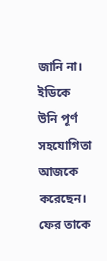জানি না। ইডিকে উনি পূর্ণ সহযোগিতা আজকে করেছেন। ফের তাকে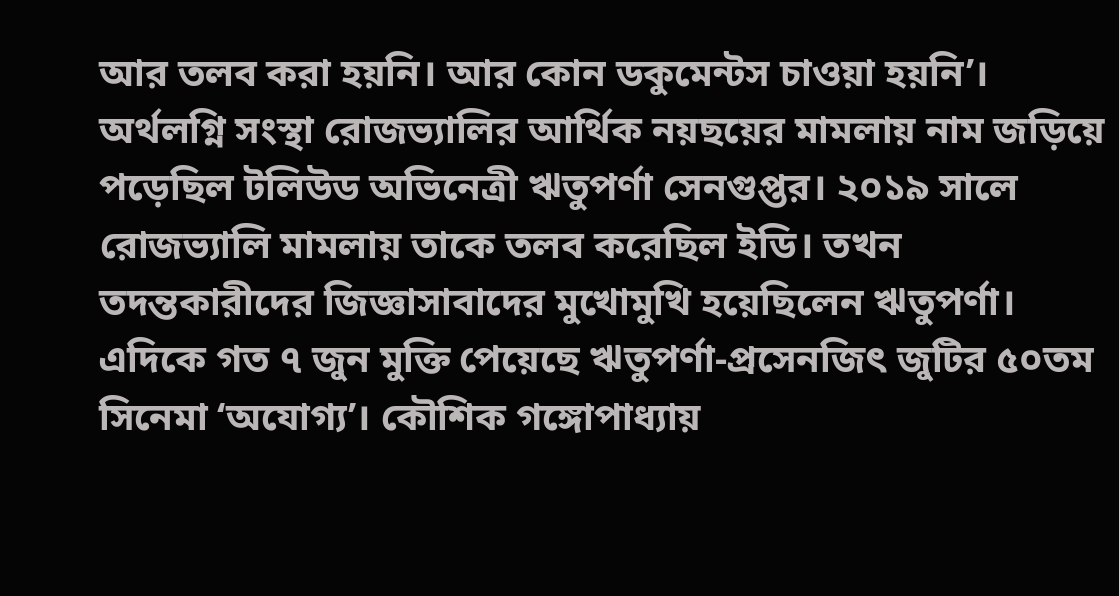আর তলব করা হয়নি। আর কোন ডকুমেন্টস চাওয়া হয়নি’।
অর্থলগ্নি সংস্থা রোজভ্যালির আর্থিক নয়ছয়ের মামলায় নাম জড়িয়ে পড়েছিল টলিউড অভিনেত্রী ঋতুপর্ণা সেনগুপ্তর। ২০১৯ সালে রোজভ্যালি মামলায় তাকে তলব করেছিল ইডি। তখন তদন্তকারীদের জিজ্ঞাসাবাদের মুখোমুখি হয়েছিলেন ঋতুপর্ণা।
এদিকে গত ৭ জুন মুক্তি পেয়েছে ঋতুপর্ণা-প্রসেনজিৎ জুটির ৫০তম সিনেমা ‘অযোগ্য’। কৌশিক গঙ্গোপাধ্যায়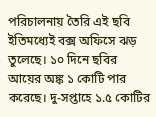পরিচালনায় তৈরি এই ছবি ইতিমধ্যেই বক্স অফিসে ঝড় তুলেছে। ১০ দিনে ছবির আয়ের অঙ্ক ১ কোটি পার করেছে। দু-সপ্তাহে ১.৫ কোটির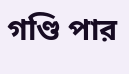গণ্ডি পার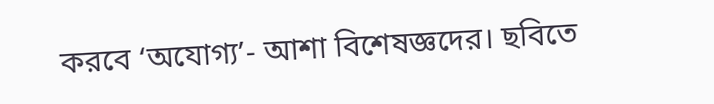করবে ‘অযোগ্য’- আশা বিশেষজ্ঞদের। ছবিতে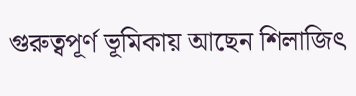গুরুত্বপূর্ণ ভূমিকায় আছেন শিলাজিৎ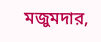মজুমদার,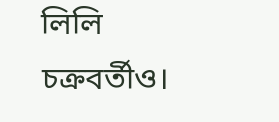লিলি চক্রবর্তীও।